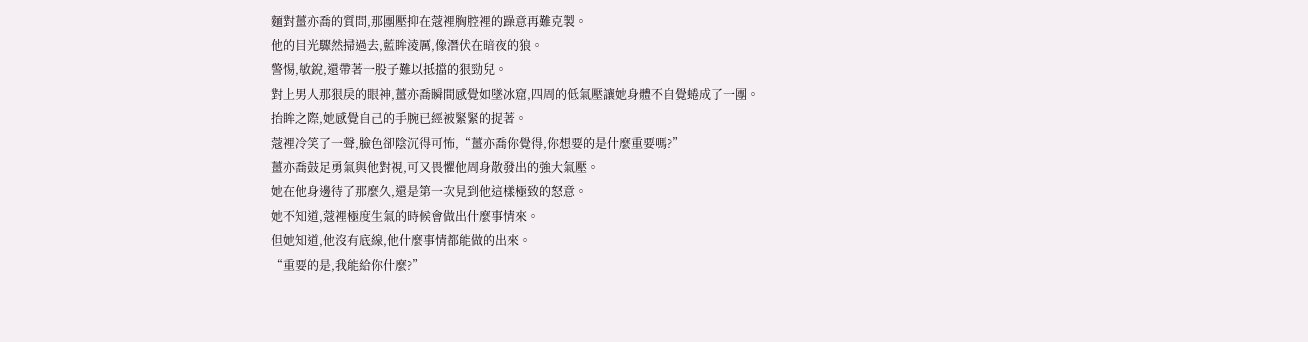麵對薑亦喬的質問,那團壓抑在蔻裡胸腔裡的躁意再難克製。
他的目光驟然掃過去,藍眸淩厲,像潛伏在暗夜的狼。
警惕,敏銳,還帶著一股子難以抵擋的狠勁兒。
對上男人那狠戾的眼神,薑亦喬瞬間感覺如墜冰窟,四周的低氣壓讓她身體不自覺蜷成了一團。
抬眸之際,她感覺自己的手腕已經被緊緊的捉著。
蔻裡冷笑了一聲,臉色卻陰沉得可怖,“薑亦喬你覺得,你想要的是什麼重要嗎?”
薑亦喬鼓足勇氣與他對視,可又畏懼他周身散發出的強大氣壓。
她在他身邊待了那麼久,還是第一次見到他這樣極致的怒意。
她不知道,蔻裡極度生氣的時候會做出什麼事情來。
但她知道,他沒有底線,他什麼事情都能做的出來。
“重要的是,我能給你什麼?”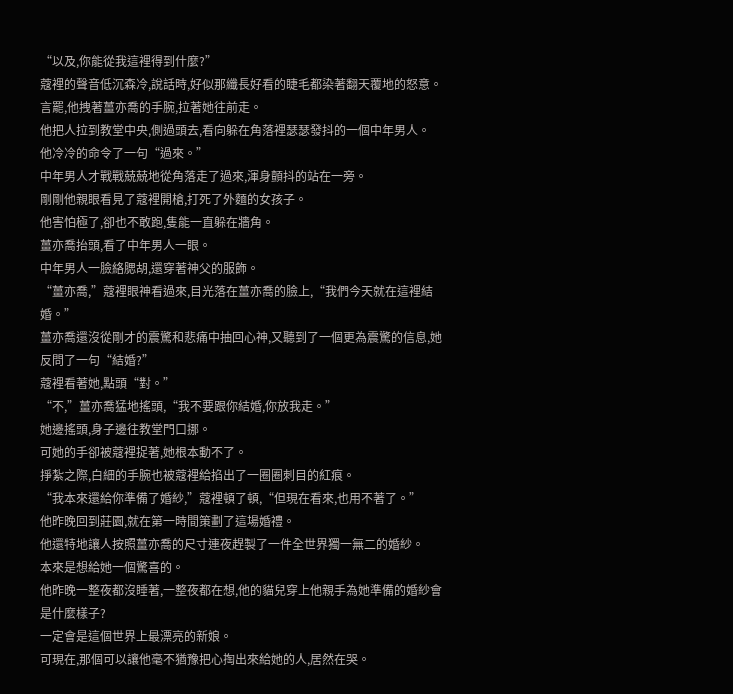“以及,你能從我這裡得到什麼?”
蔻裡的聲音低沉森冷,說話時,好似那纖長好看的睫毛都染著翻天覆地的怒意。
言罷,他拽著薑亦喬的手腕,拉著她往前走。
他把人拉到教堂中央,側過頭去,看向躲在角落裡瑟瑟發抖的一個中年男人。
他冷冷的命令了一句“過來。”
中年男人才戰戰兢兢地從角落走了過來,渾身顫抖的站在一旁。
剛剛他親眼看見了蔻裡開槍,打死了外麵的女孩子。
他害怕極了,卻也不敢跑,隻能一直躲在牆角。
薑亦喬抬頭,看了中年男人一眼。
中年男人一臉絡腮胡,還穿著神父的服飾。
“薑亦喬,”蔻裡眼神看過來,目光落在薑亦喬的臉上,“我們今天就在這裡結婚。”
薑亦喬還沒從剛才的震驚和悲痛中抽回心神,又聽到了一個更為震驚的信息,她反問了一句“結婚?”
蔻裡看著她,點頭“對。”
“不,”薑亦喬猛地搖頭,“我不要跟你結婚,你放我走。”
她邊搖頭,身子邊往教堂門口挪。
可她的手卻被蔻裡捉著,她根本動不了。
掙紮之際,白細的手腕也被蔻裡給掐出了一圈圈刺目的紅痕。
“我本來還給你準備了婚紗,”蔻裡頓了頓,“但現在看來,也用不著了。”
他昨晚回到莊園,就在第一時間策劃了這場婚禮。
他還特地讓人按照薑亦喬的尺寸連夜趕製了一件全世界獨一無二的婚紗。
本來是想給她一個驚喜的。
他昨晚一整夜都沒睡著,一整夜都在想,他的貓兒穿上他親手為她準備的婚紗會是什麼樣子?
一定會是這個世界上最漂亮的新娘。
可現在,那個可以讓他毫不猶豫把心掏出來給她的人,居然在哭。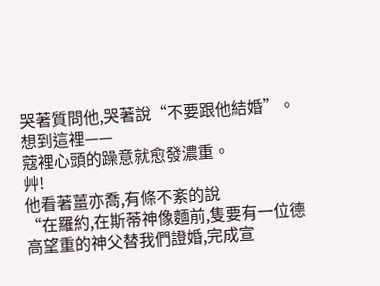哭著質問他,哭著說“不要跟他結婚”。
想到這裡——
蔻裡心頭的躁意就愈發濃重。
艸!
他看著薑亦喬,有條不紊的說
“在羅約,在斯蒂神像麵前,隻要有一位德高望重的神父替我們證婚,完成宣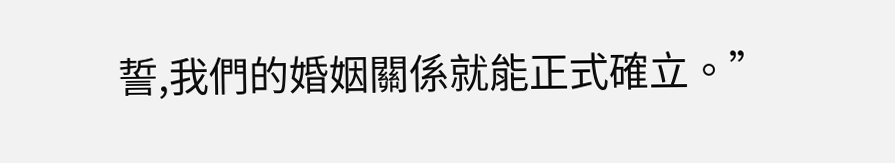誓,我們的婚姻關係就能正式確立。”